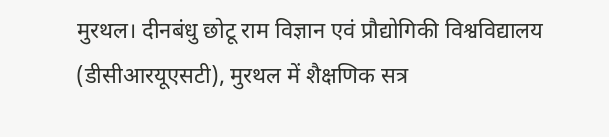मुरथल। दीनबंधु छोटू राम विज्ञान एवं प्रौद्योगिकी विश्वविद्यालय (डीसीआरयूएसटी), मुरथल में शैक्षणिक सत्र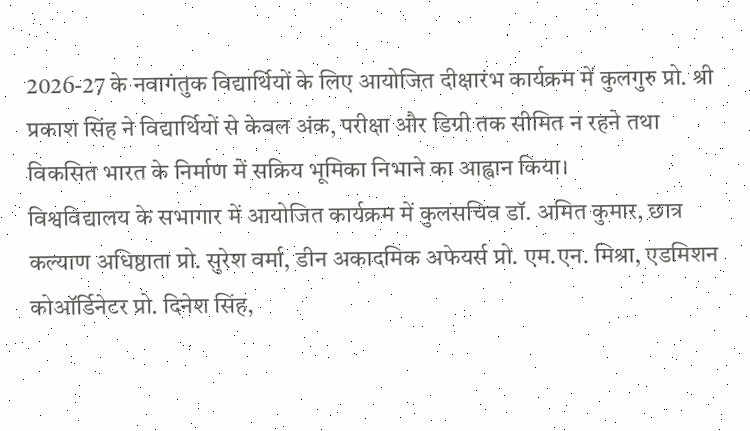2026-27 के नवागंतुक विद्यार्थियों के लिए आयोजित दीक्षारंभ कार्यक्रम में कुलगुरु प्रो. श्री प्रकाश सिंह ने विद्यार्थियों से केवल अंक, परीक्षा और डिग्री तक सीमित न रहने तथा विकसित भारत के निर्माण में सक्रिय भूमिका निभाने का आह्वान किया।
विश्वविद्यालय के सभागार में आयोजित कार्यक्रम में कुलसचिव डॉ. अमित कुमार, छात्र कल्याण अधिष्ठाता प्रो. सुरेश वर्मा, डीन अकादमिक अफेयर्स प्रो. एम.एन. मिश्रा, एडमिशन कोऑर्डिनेटर प्रो. दिनेश सिंह,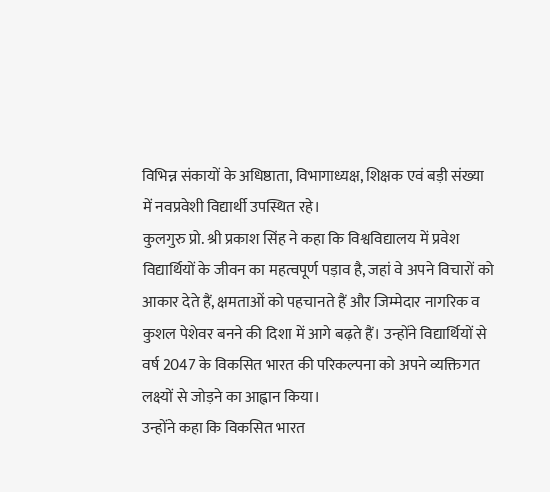विभिन्न संकायों के अधिष्ठाता, विभागाध्यक्ष, शिक्षक एवं बड़ी संख्या में नवप्रवेशी विद्यार्थी उपस्थित रहे।
कुलगुरु प्रो. श्री प्रकाश सिंह ने कहा कि विश्वविद्यालय में प्रवेश विद्यार्थियों के जीवन का महत्वपूर्ण पड़ाव है, जहां वे अपने विचारों को आकार देते हैं, क्षमताओं को पहचानते हैं और जिम्मेदार नागरिक व कुशल पेशेवर बनने की दिशा में आगे बढ़ते हैं। उन्होंने विद्यार्थियों से वर्ष 2047 के विकसित भारत की परिकल्पना को अपने व्यक्तिगत लक्ष्यों से जोड़ने का आह्वान किया।
उन्होंने कहा कि विकसित भारत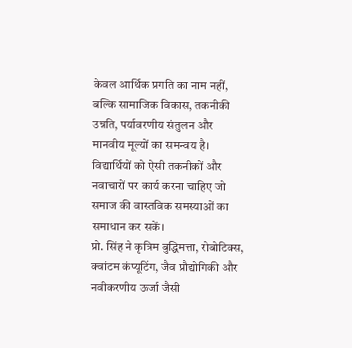केवल आर्थिक प्रगति का नाम नहीं, बल्कि सामाजिक विकास, तकनीकी उन्नति, पर्यावरणीय संतुलन और मानवीय मूल्यों का समन्वय है। विद्यार्थियों को ऐसी तकनीकों और नवाचारों पर कार्य करना चाहिए जो समाज की वास्तविक समस्याओं का समाधान कर सकें।
प्रो. सिंह ने कृत्रिम बुद्धिमत्ता, रोबोटिक्स, क्वांटम कंप्यूटिंग, जैव प्रौद्योगिकी और नवीकरणीय ऊर्जा जैसी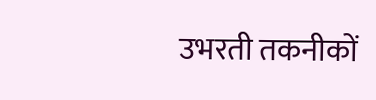उभरती तकनीकों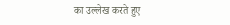का उल्लेख करते हुए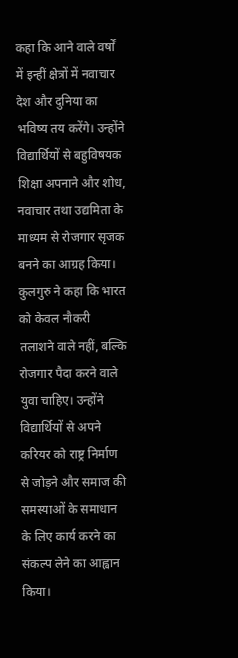कहा कि आने वाले वर्षों में इन्हीं क्षेत्रों में नवाचार देश और दुनिया का भविष्य तय करेंगे। उन्होंने विद्यार्थियों से बहुविषयक शिक्षा अपनाने और शोध, नवाचार तथा उद्यमिता के माध्यम से रोजगार सृजक बनने का आग्रह किया।
कुलगुरु ने कहा कि भारत को केवल नौकरी तलाशने वाले नहीं, बल्कि रोजगार पैदा करने वाले युवा चाहिए। उन्होंने विद्यार्थियों से अपने करियर को राष्ट्र निर्माण से जोड़ने और समाज की समस्याओं के समाधान के लिए कार्य करने का संकल्प लेने का आह्वान किया।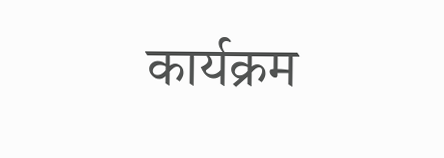कार्यक्रम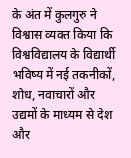के अंत में कुलगुरु ने विश्वास व्यक्त किया कि विश्वविद्यालय के विद्यार्थी भविष्य में नई तकनीकों, शोध, नवाचारों और उद्यमों के माध्यम से देश और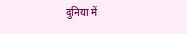दुनिया में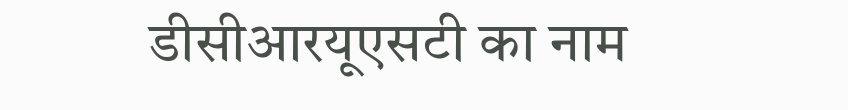डीसीआरयूएसटी का नाम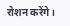रोशन करेंगे।